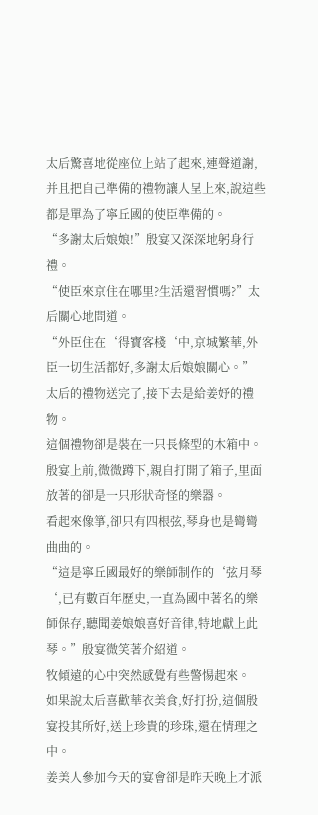太后驚喜地從座位上站了起來,連聲道謝,并且把自己準備的禮物讓人呈上來,說這些都是單為了寧丘國的使臣準備的。
“多謝太后娘娘!”殷宴又深深地躬身行禮。
“使臣來京住在哪里?生活還習慣嗎?”太后關心地問道。
“外臣住在‘得寶客棧‘中,京城繁華,外臣一切生活都好,多謝太后娘娘關心。”
太后的禮物送完了,接下去是給姜妤的禮物。
這個禮物卻是裝在一只長條型的木箱中。
殷宴上前,微微蹲下,親自打開了箱子,里面放著的卻是一只形狀奇怪的樂器。
看起來像箏,卻只有四根弦,琴身也是彎彎曲曲的。
“這是寧丘國最好的樂師制作的‘弦月琴‘,已有數百年歷史,一直為國中著名的樂師保存,聽聞姜娘娘喜好音律,特地獻上此琴。”殷宴微笑著介紹道。
牧傾遠的心中突然感覺有些警惕起來。
如果說太后喜歡華衣美食,好打扮,這個殷宴投其所好,送上珍貴的珍珠,還在情理之中。
姜美人參加今天的宴會卻是昨天晚上才派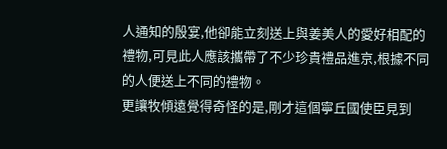人通知的殷宴,他卻能立刻送上與姜美人的愛好相配的禮物,可見此人應該攜帶了不少珍貴禮品進京,根據不同的人便送上不同的禮物。
更讓牧傾遠覺得奇怪的是,剛才這個寧丘國使臣見到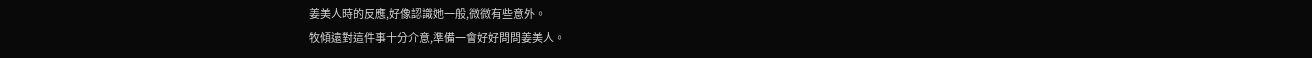姜美人時的反應,好像認識她一般,微微有些意外。
牧傾遠對這件事十分介意,準備一會好好問問姜美人。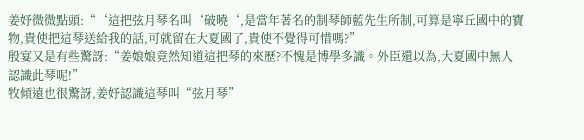姜妤微微點頭:“‘這把弦月琴名叫‘破曉‘,是當年著名的制琴師藍先生所制,可算是寧丘國中的寶物,貴使把這琴送給我的話,可就留在大夏國了,貴使不覺得可惜嗎?”
殷宴又是有些驚訝:“姜娘娘竟然知道這把琴的來歷?不愧是博學多識。外臣還以為,大夏國中無人認識此琴呢!”
牧傾遠也很驚訝,姜妤認識這琴叫“弦月琴”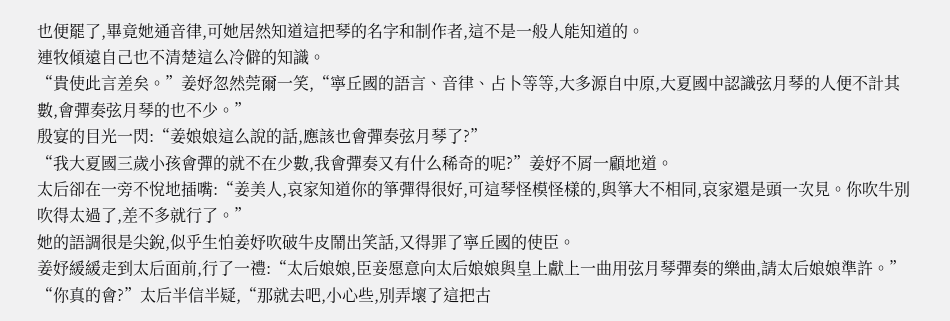也便罷了,畢竟她通音律,可她居然知道這把琴的名字和制作者,這不是一般人能知道的。
連牧傾遠自己也不清楚這么冷僻的知識。
“貴使此言差矣。”姜妤忽然莞爾一笑,“寧丘國的語言、音律、占卜等等,大多源自中原,大夏國中認識弦月琴的人便不計其數,會彈奏弦月琴的也不少。”
殷宴的目光一閃:“姜娘娘這么說的話,應該也會彈奏弦月琴了?”
“我大夏國三歲小孩會彈的就不在少數,我會彈奏又有什么稀奇的呢?”姜妤不屑一顧地道。
太后卻在一旁不悅地插嘴:“姜美人,哀家知道你的箏彈得很好,可這琴怪模怪樣的,與箏大不相同,哀家還是頭一次見。你吹牛別吹得太過了,差不多就行了。”
她的語調很是尖銳,似乎生怕姜妤吹破牛皮鬧出笑話,又得罪了寧丘國的使臣。
姜妤緩緩走到太后面前,行了一禮:“太后娘娘,臣妾愿意向太后娘娘與皇上獻上一曲用弦月琴彈奏的樂曲,請太后娘娘準許。”
“你真的會?”太后半信半疑,“那就去吧,小心些,別弄壞了這把古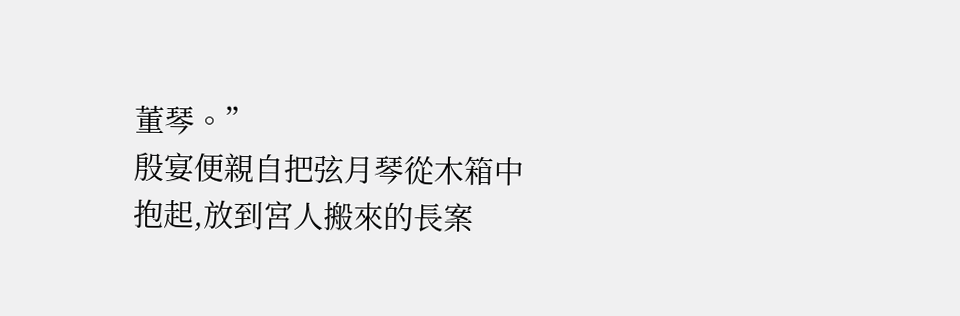董琴。”
殷宴便親自把弦月琴從木箱中抱起,放到宮人搬來的長案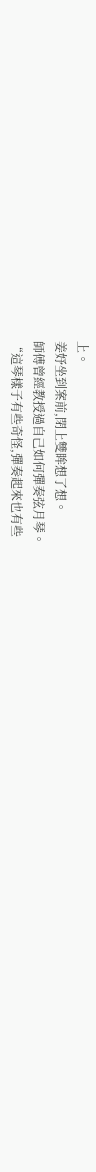上。
姜妤坐到案前,閉上雙眸想了想。
師傅曾經教授過自己如何彈奏弦月琴。
“這琴樣子有些奇怪,彈奏起來也有些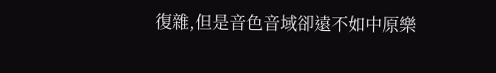復雜,但是音色音域卻遠不如中原樂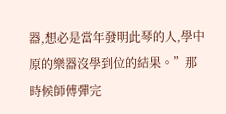器,想必是當年發明此琴的人,學中原的樂器沒學到位的結果。”那時候師傅彈完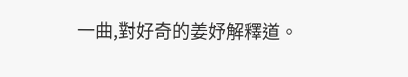一曲,對好奇的姜妤解釋道。